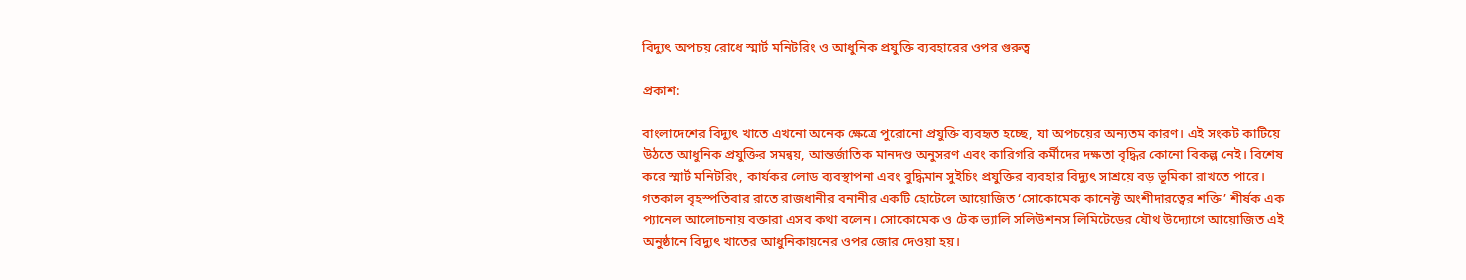বিদ্যুৎ অপচয় রোধে স্মার্ট মনিটরিং ও আধুনিক প্রযুক্তি ব্যবহারের ওপর গুরুত্ব

প্রকাশ:

বাংলাদেশের বিদ্যুৎ খাতে এখনো অনেক ক্ষেত্রে পুরোনো প্রযুক্তি ব্যবহৃত হচ্ছে, যা অপচয়ের অন্যতম কারণ। এই সংকট কাটিয়ে উঠতে আধুনিক প্রযুক্তির সমন্বয়, আন্তর্জাতিক মানদণ্ড অনুসরণ এবং কারিগরি কর্মীদের দক্ষতা বৃদ্ধির কোনো বিকল্প নেই। বিশেষ করে স্মার্ট মনিটরিং, কার্যকর লোড ব্যবস্থাপনা এবং বুদ্ধিমান সুইচিং প্রযুক্তির ব্যবহার বিদ্যুৎ সাশ্রয়ে বড় ভূমিকা রাখতে পারে। গতকাল বৃহস্পতিবার রাতে রাজধানীর বনানীর একটি হোটেলে আয়োজিত ‘সোকোমেক কানেক্ট অংশীদারত্বের শক্তি’ শীর্ষক এক প্যানেল আলোচনায় বক্তারা এসব কথা বলেন। সোকোমেক ও টেক ভ্যালি সলিউশনস লিমিটেডের যৌথ উদ্যোগে আয়োজিত এই অনুষ্ঠানে বিদ্যুৎ খাতের আধুনিকায়নের ওপর জোর দেওয়া হয়।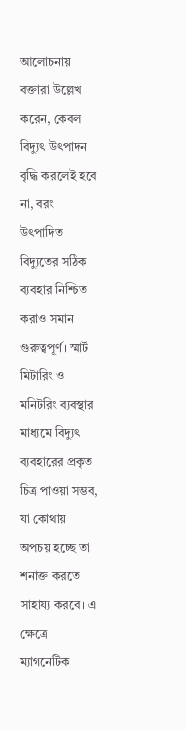আলোচনায় বক্তারা উল্লেখ করেন, কেবল বিদ্যুৎ উৎপাদন বৃদ্ধি করলেই হবে না, বরং উৎপাদিত বিদ্যুতের সঠিক ব্যবহার নিশ্চিত করাও সমান গুরুত্বপূর্ণ। স্মার্ট মিটারিং ও মনিটরিং ব্যবস্থার মাধ্যমে বিদ্যুৎ ব্যবহারের প্রকৃত চিত্র পাওয়া সম্ভব, যা কোথায় অপচয় হচ্ছে তা শনাক্ত করতে সাহায্য করবে। এ ক্ষেত্রে ম্যাগনেটিক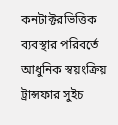কনটাক্টরভিত্তিক ব্যবস্থার পরিবর্তে আধুনিক স্বয়ংক্রিয় ট্রান্সফার সুইচ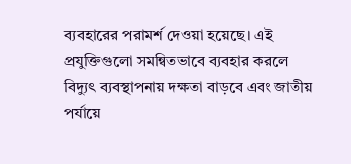ব্যবহারের পরামর্শ দেওয়া হয়েছে। এই প্রযুক্তিগুলো সমন্বিতভাবে ব্যবহার করলে বিদ্যুৎ ব্যবস্থাপনায় দক্ষতা বাড়বে এবং জাতীয় পর্যায়ে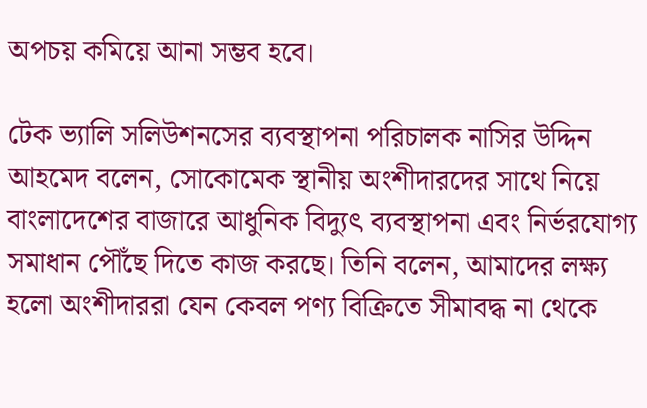অপচয় কমিয়ে আনা সম্ভব হবে।

টেক ভ্যালি সলিউশনসের ব্যবস্থাপনা পরিচালক নাসির উদ্দিন আহমেদ বলেন, সোকোমেক স্থানীয় অংশীদারদের সাথে নিয়ে বাংলাদেশের বাজারে আধুনিক বিদ্যুৎ ব্যবস্থাপনা এবং নির্ভরযোগ্য সমাধান পৌঁছে দিতে কাজ করছে। তিনি বলেন, আমাদের লক্ষ্য হলো অংশীদাররা যেন কেবল পণ্য বিক্রিতে সীমাবদ্ধ না থেকে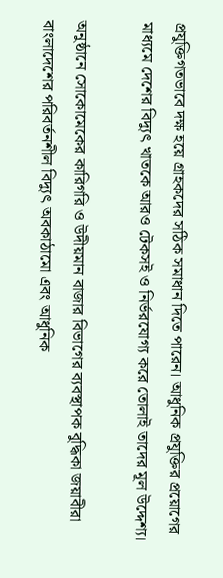প্রযুক্তিগতভাবে দক্ষ হয়ে গ্রাহকদের সঠিক সমাধান দিতে পারেন। আধুনিক প্রযুক্তির প্রয়োগের মাধ্যমে দেশের বিদ্যুৎ খাতকে আরও টেকসই ও নির্ভরযোগ্য করে তোলাই তাদের মূল উদ্দেশ্য।

অনুষ্ঠানে সোকোমেকের কারিগরি ও উদীয়মান বাজার বিভাগের ব্যবস্থাপক বুদ্ধিকা জয়াবীরা বাংলাদেশের পরিবর্তনশীল বিদ্যুৎ অবকাঠামো এবং আধুনিক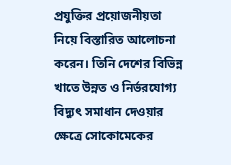প্রযুক্তির প্রয়োজনীয়তা নিয়ে বিস্তারিত আলোচনা করেন। তিনি দেশের বিভিন্ন খাতে উন্নত ও নির্ভরযোগ্য বিদ্যুৎ সমাধান দেওয়ার ক্ষেত্রে সোকোমেকের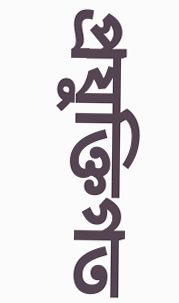প্রযুক্তিগত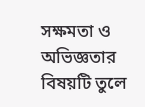সক্ষমতা ও অভিজ্ঞতার বিষয়টি তুলে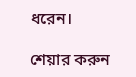ধরেন।

শেয়ার করুন